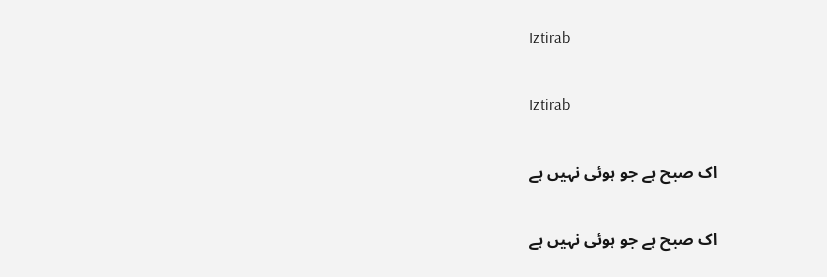Iztirab

Iztirab

اک صبح ہے جو ہوئی نہیں ہے

اک صبح ہے جو ہوئی نہیں ہے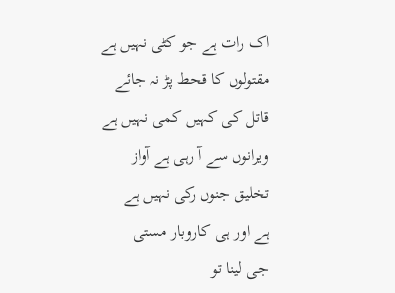اک رات ہے جو کٹی نہیں ہے
مقتولوں کا قحط پڑ نہ جائے
قاتل کی کہیں کمی نہیں ہے
ویرانوں سے آ رہی ہے آواز
تخلیق جنوں رکی نہیں ہے
ہے اور ہی کاروبار مستی
جی لینا تو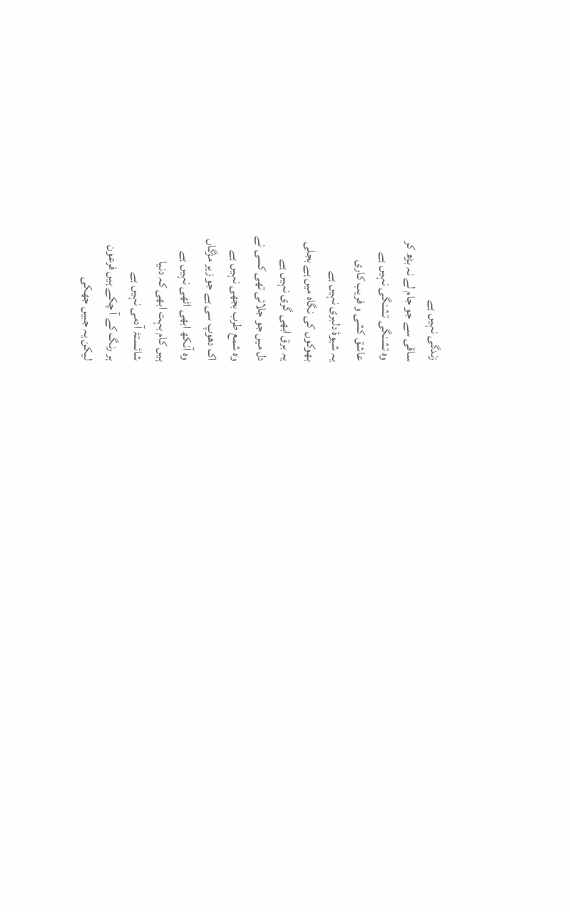زندگی نہیں ہے
ساقی سے جو جام لے نہ بڑھ کر
وہ تشنگی تشنگی نہیں ہے
عاشق کشی و فریب کاری
یہ شیوۂ دلبری نہیں ہے
بھوکوں کی نگاہ میں ہے بجلی
یہ برق ابھی گری نہیں ہے
دل میں جو جلائی تھی کسی نے
وہ شمع طرب بجھی نہیں ہے
اک دھوپ سی ہے جو زیر مژگاں
وہ آنکھ ابھی اٹھی نہیں ہے
ہیں کام بہت ابھی کہ دنیا
شائستۂ آدمی نہیں ہے
ہر رنگ کے آ چکے ہیں فرعون
لیکن یہ جبیں جھکی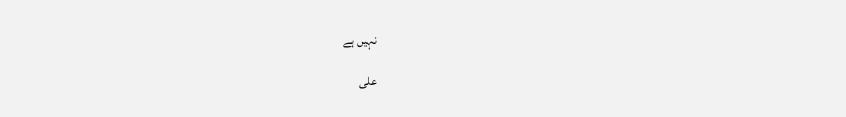نہیں ہے

علی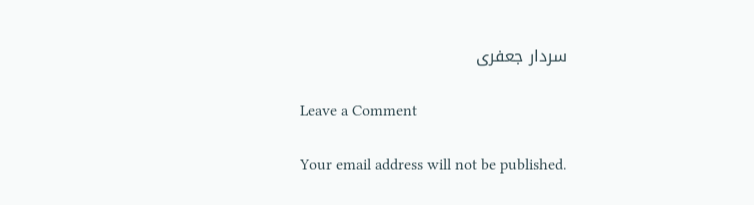سردار جعفری

Leave a Comment

Your email address will not be published.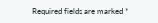Required fields are marked *